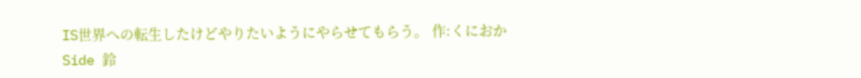IS世界への転生したけどやりたいようにやらせてもらう。 作:くにおか
Side 鈴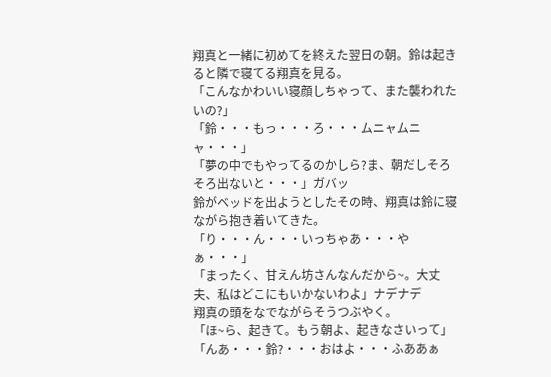翔真と一緒に初めてを終えた翌日の朝。鈴は起きると隣で寝てる翔真を見る。
「こんなかわいい寝顔しちゃって、また襲われたいの?」
「鈴・・・もっ・・・ろ・・・ムニャムニャ・・・」
「夢の中でもやってるのかしら?ま、朝だしそろそろ出ないと・・・」ガバッ
鈴がベッドを出ようとしたその時、翔真は鈴に寝ながら抱き着いてきた。
「り・・・ん・・・いっちゃあ・・・やぁ・・・」
「まったく、甘えん坊さんなんだから~。大丈夫、私はどこにもいかないわよ」ナデナデ
翔真の頭をなでながらそうつぶやく。
「ほ~ら、起きて。もう朝よ、起きなさいって」
「んあ・・・鈴?・・・おはよ・・・ふああぁ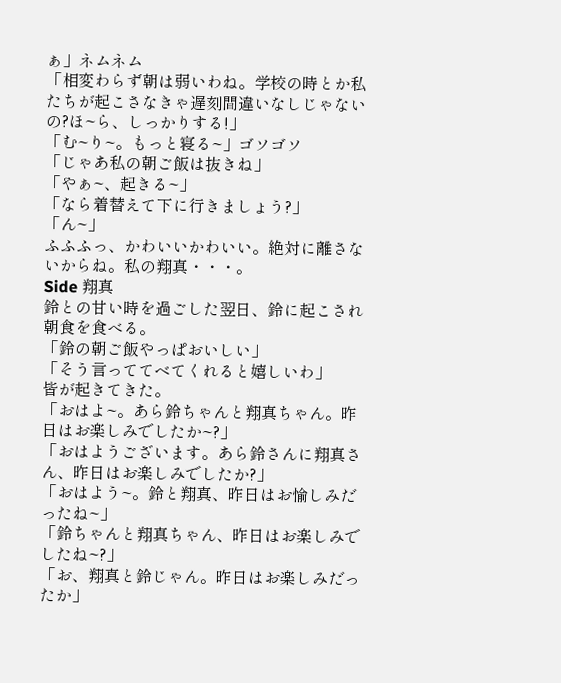ぁ」ネムネム
「相変わらず朝は弱いわね。学校の時とか私たちが起こさなきゃ遅刻間違いなしじゃないの?ほ~ら、しっかりする!」
「む~り~。もっと寝る~」ゴソゴソ
「じゃあ私の朝ご飯は抜きね」
「やぁ~、起きる~」
「なら着替えて下に行きましょう?」
「ん~」
ふふふっ、かわいいかわいい。絶対に離さないからね。私の翔真・・・。
Side 翔真
鈴との甘い時を過ごした翌日、鈴に起こされ朝食を食べる。
「鈴の朝ご飯やっぱおいしい」
「そう言っててベてくれると嬉しいわ」
皆が起きてきた。
「おはよ~。あら鈴ちゃんと翔真ちゃん。昨日はお楽しみでしたか~?」
「おはようございます。あら鈴さんに翔真さん、昨日はお楽しみでしたか?」
「おはよう~。鈴と翔真、昨日はお愉しみだったね~」
「鈴ちゃんと翔真ちゃん、昨日はお楽しみでしたね~?」
「お、翔真と鈴じゃん。昨日はお楽しみだったか」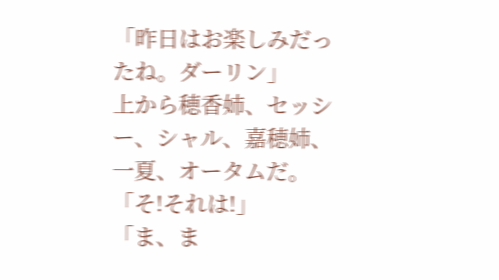「昨日はお楽しみだったね。ダーリン」
上から穂香姉、セッシー、シャル、嘉穂姉、一夏、オータムだ。
「そ!それは!」
「ま、ま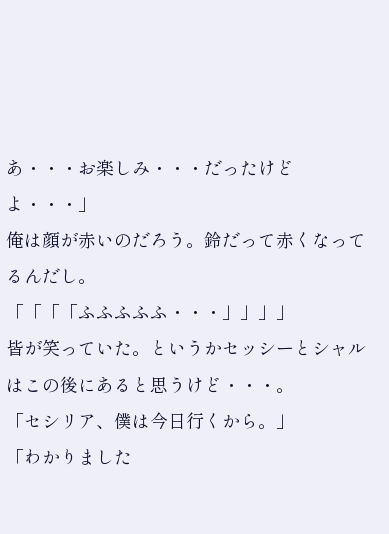あ・・・お楽しみ・・・だったけどよ・・・」
俺は顔が赤いのだろう。鈴だって赤くなってるんだし。
「「「「ふふふふふ・・・」」」」
皆が笑っていた。というかセッシーとシャルはこの後にあると思うけど・・・。
「セシリア、僕は今日行くから。」
「わかりました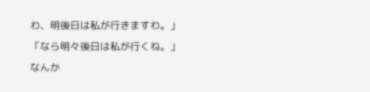わ、明後日は私が行きますわ。」
「なら明々後日は私が行くね。」
なんか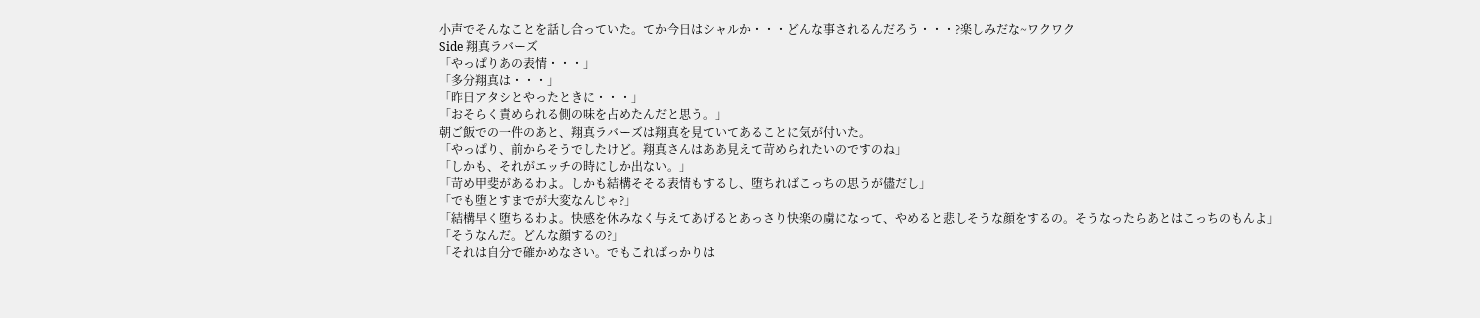小声でそんなことを話し合っていた。てか今日はシャルか・・・どんな事されるんだろう・・・?楽しみだな~ワクワク
Side 翔真ラバーズ
「やっぱりあの表情・・・」
「多分翔真は・・・」
「昨日アタシとやったときに・・・」
「おそらく責められる側の味を占めたんだと思う。」
朝ご飯での一件のあと、翔真ラバーズは翔真を見ていてあることに気が付いた。
「やっぱり、前からそうでしたけど。翔真さんはああ見えて苛められたいのですのね」
「しかも、それがエッチの時にしか出ない。」
「苛め甲斐があるわよ。しかも結構そそる表情もするし、堕ちればこっちの思うが儘だし」
「でも堕とすまでが大変なんじゃ?」
「結構早く堕ちるわよ。快感を休みなく与えてあげるとあっさり快楽の虜になって、やめると悲しそうな顔をするの。そうなったらあとはこっちのもんよ」
「そうなんだ。どんな顔するの?」
「それは自分で確かめなさい。でもこればっかりは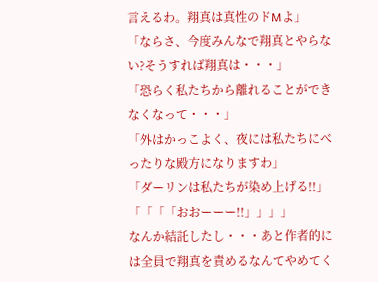言えるわ。翔真は真性のドMよ」
「ならさ、今度みんなで翔真とやらない?そうすれば翔真は・・・」
「恐らく私たちから離れることができなくなって・・・」
「外はかっこよく、夜には私たちにべったりな殿方になりますわ」
「ダーリンは私たちが染め上げる!!」
「「「「おおーーー!!」」」」
なんか結託したし・・・あと作者的には全員で翔真を責めるなんてやめてく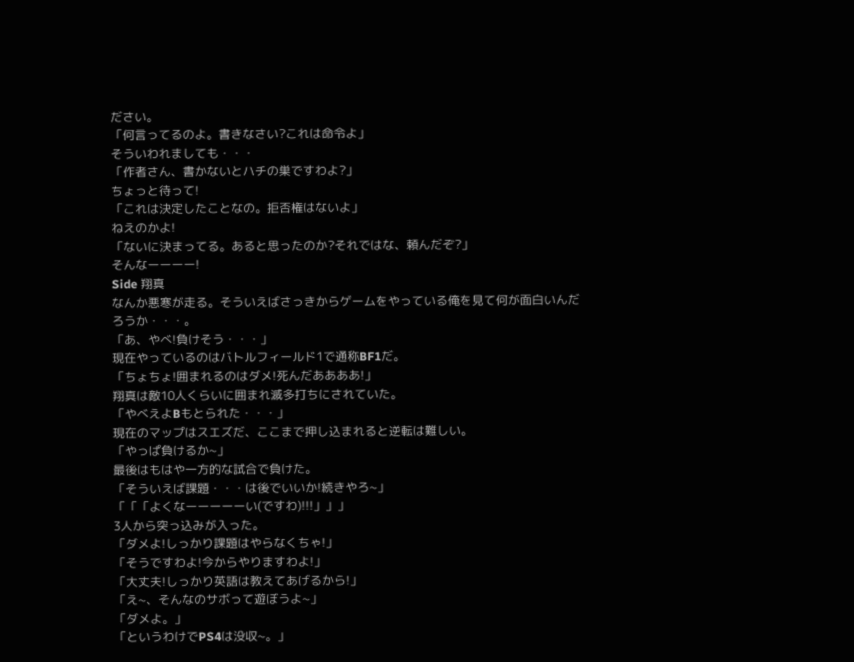ださい。
「何言ってるのよ。書きなさい?これは命令よ」
そういわれましても・・・
「作者さん、書かないとハチの巣ですわよ?」
ちょっと待って!
「これは決定したことなの。拒否権はないよ」
ねえのかよ!
「ないに決まってる。あると思ったのか?それではな、頼んだぞ?」
そんなーーーー!
Side 翔真
なんか悪寒が走る。そういえばさっきからゲームをやっている俺を見て何が面白いんだろうか・・・。
「あ、やべ!負けそう・・・」
現在やっているのはバトルフィールド1で通称BF1だ。
「ちょちょ!囲まれるのはダメ!死んだああああ!」
翔真は敵10人くらいに囲まれ滅多打ちにされていた。
「やべえよBもとられた・・・」
現在のマップはスエズだ、ここまで押し込まれると逆転は難しい。
「やっぱ負けるか~」
最後はもはや一方的な試合で負けた。
「そういえば課題・・・は後でいいか!続きやろ~」
「「「よくなーーーーーい(ですわ)!!!」」」
3人から突っ込みが入った。
「ダメよ!しっかり課題はやらなくちゃ!」
「そうですわよ!今からやりますわよ!」
「大丈夫!しっかり英語は教えてあげるから!」
「え~、そんなのサボって遊ぼうよ~」
「ダメよ。」
「というわけでPS4は没収~。」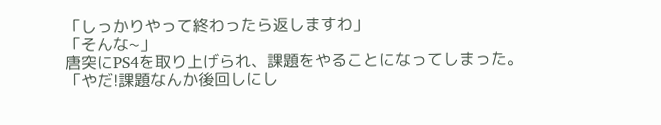「しっかりやって終わったら返しますわ」
「そんな~」
唐突にPS4を取り上げられ、課題をやることになってしまった。
「やだ!課題なんか後回しにし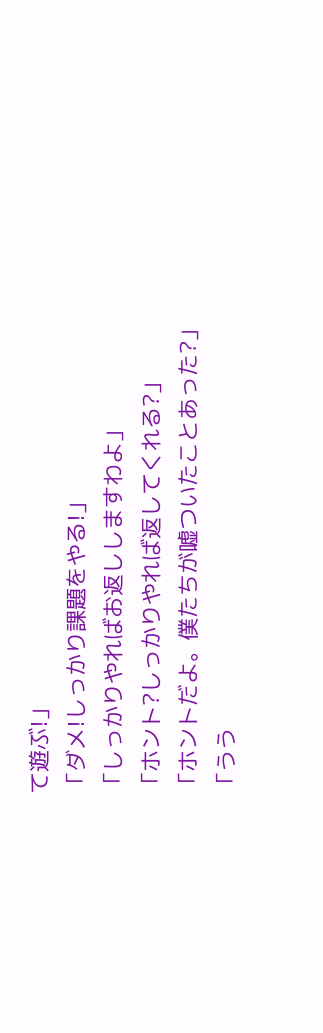て遊ぶ!」
「ダメ!しっかり課題をやる!」
「しっかりやればお返ししますわよ」
「ホント?しっかりやれば返してくれる?」
「ホントだよ。僕たちが嘘ついたことあった?」
「うう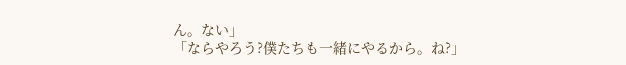ん。ない」
「ならやろう?僕たちも一緒にやるから。ね?」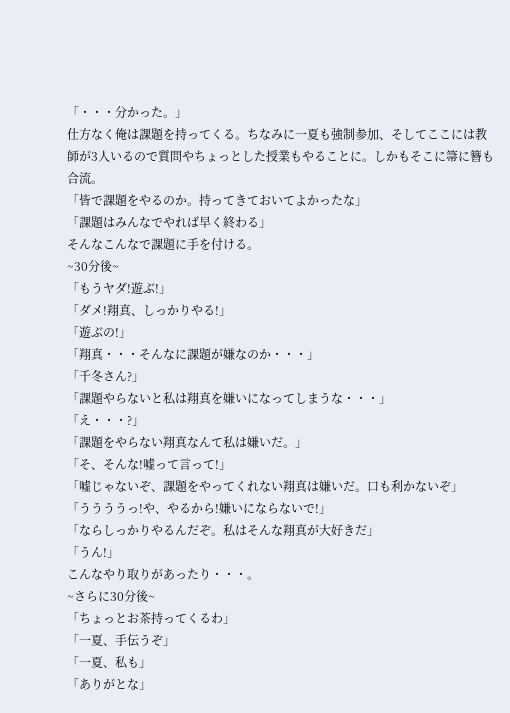「・・・分かった。」
仕方なく俺は課題を持ってくる。ちなみに一夏も強制参加、そしてここには教師が3人いるので質問やちょっとした授業もやることに。しかもそこに箒に簪も合流。
「皆で課題をやるのか。持ってきておいてよかったな」
「課題はみんなでやれば早く終わる」
そんなこんなで課題に手を付ける。
~30分後~
「もうヤダ!遊ぶ!」
「ダメ!翔真、しっかりやる!」
「遊ぶの!」
「翔真・・・そんなに課題が嫌なのか・・・」
「千冬さん?」
「課題やらないと私は翔真を嫌いになってしまうな・・・」
「え・・・?」
「課題をやらない翔真なんて私は嫌いだ。」
「そ、そんな!嘘って言って!」
「嘘じゃないぞ、課題をやってくれない翔真は嫌いだ。口も利かないぞ」
「ううううっ!や、やるから!嫌いにならないで!」
「ならしっかりやるんだぞ。私はそんな翔真が大好きだ」
「うん!」
こんなやり取りがあったり・・・。
~さらに30分後~
「ちょっとお茶持ってくるわ」
「一夏、手伝うぞ」
「一夏、私も」
「ありがとな」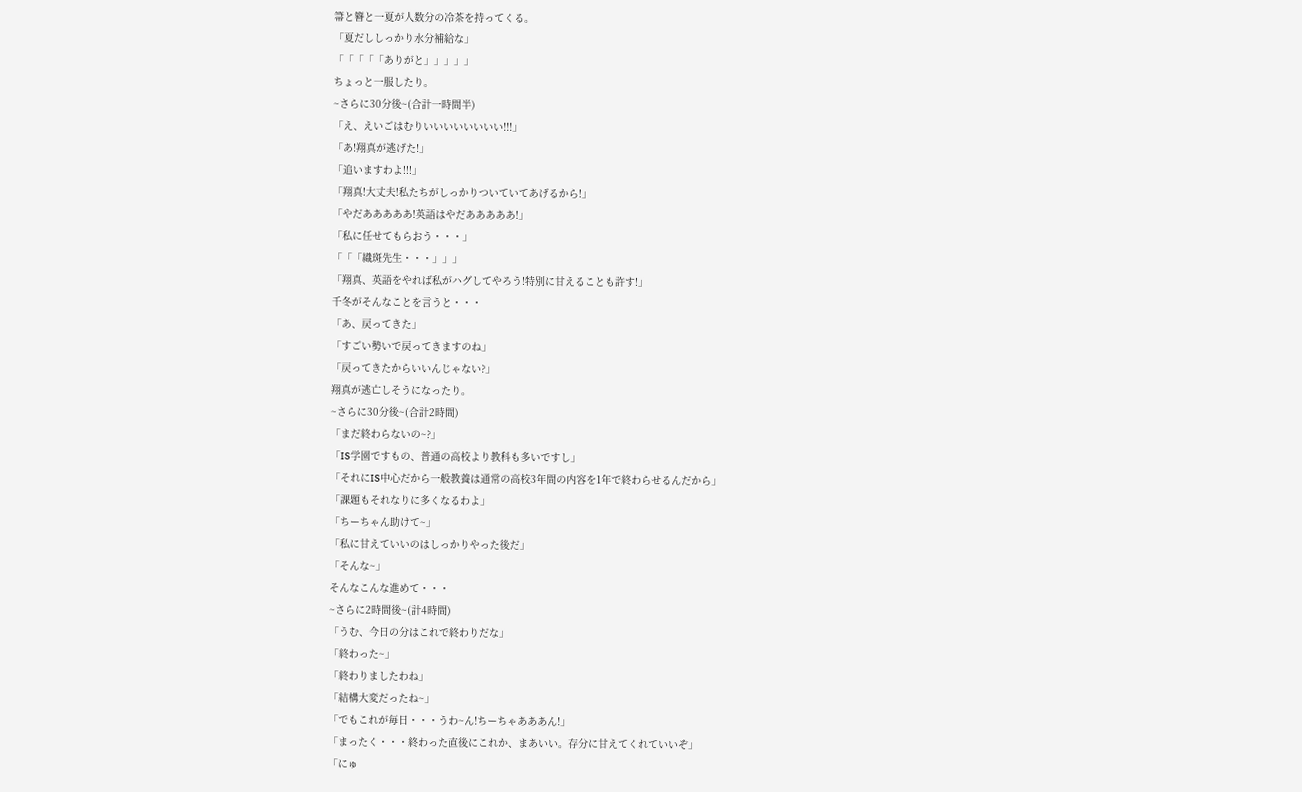箒と簪と一夏が人数分の冷茶を持ってくる。
「夏だししっかり水分補給な」
「「「「「ありがと」」」」」
ちょっと一服したり。
~さらに30分後~(合計一時間半)
「え、えいごはむりいいいいいいいい!!!」
「あ!翔真が逃げた!」
「追いますわよ!!!」
「翔真!大丈夫!私たちがしっかりついていてあげるから!」
「やだあああああ!英語はやだあああああ!」
「私に任せてもらおう・・・」
「「「織斑先生・・・」」」
「翔真、英語をやれば私がハグしてやろう!特別に甘えることも許す!」
千冬がそんなことを言うと・・・
「あ、戻ってきた」
「すごい勢いで戻ってきますのね」
「戻ってきたからいいんじゃない?」
翔真が逃亡しそうになったり。
~さらに30分後~(合計2時間)
「まだ終わらないの~?」
「IS学園ですもの、普通の高校より教科も多いですし」
「それにIS中心だから一般教養は通常の高校3年間の内容を1年で終わらせるんだから」
「課題もそれなりに多くなるわよ」
「ちーちゃん助けて~」
「私に甘えていいのはしっかりやった後だ」
「そんな~」
そんなこんな進めて・・・
~さらに2時間後~(計4時間)
「うむ、今日の分はこれで終わりだな」
「終わった~」
「終わりましたわね」
「結構大変だったね~」
「でもこれが毎日・・・うわ~ん!ちーちゃあああん!」
「まったく・・・終わった直後にこれか、まあいい。存分に甘えてくれていいぞ」
「にゅ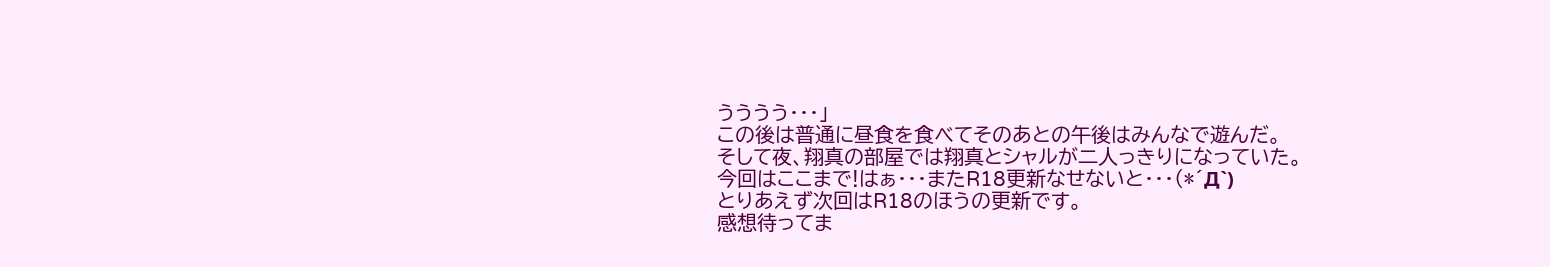うううう・・・」
この後は普通に昼食を食べてそのあとの午後はみんなで遊んだ。
そして夜、翔真の部屋では翔真とシャルが二人っきりになっていた。
今回はここまで!はぁ・・・またR18更新なせないと・・・(*´Д`)
とりあえず次回はR18のほうの更新です。
感想待ってま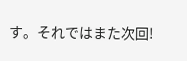す。それではまた次回!